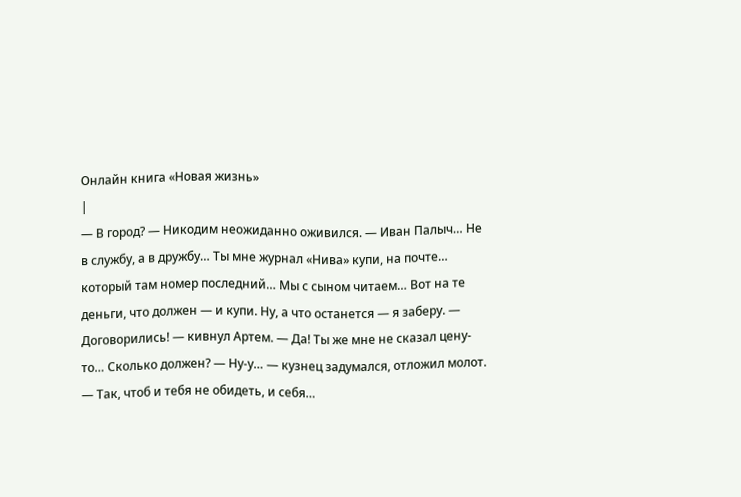Онлайн книга «Новая жизнь»
|
— В город? — Никодим неожиданно оживился. — Иван Палыч… Не в службу, а в дружбу… Ты мне журнал «Нива» купи, на почте… который там номер последний… Мы с сыном читаем… Вот на те деньги, что должен — и купи. Ну, а что останется — я заберу. — Договорились! — кивнул Артем. — Да! Ты же мне не сказал цену-то… Сколько должен? — Ну-у… — кузнец задумался, отложил молот. — Так, чтоб и тебя не обидеть, и себя…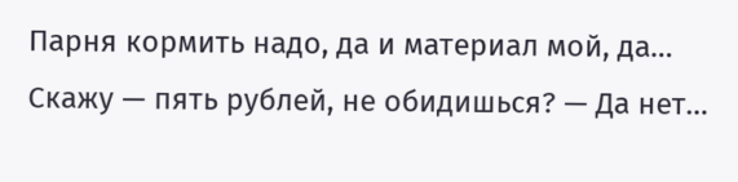Парня кормить надо, да и материал мой, да… Скажу — пять рублей, не обидишься? — Да нет…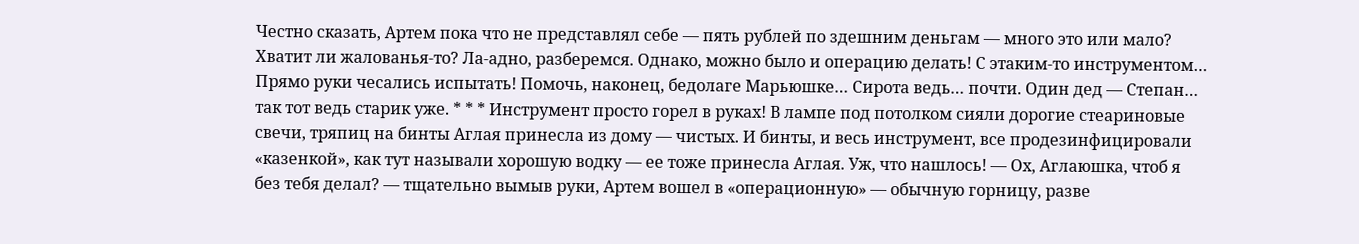Честно сказать, Артем пока что не представлял себе — пять рублей по здешним деньгам — много это или мало? Хватит ли жалованья-то? Ла-адно, разберемся. Однако, можно было и операцию делать! С этаким-то инструментом… Прямо руки чесались испытать! Помочь, наконец, бедолаге Марьюшке… Сирота ведь… почти. Один дед — Степан… так тот ведь старик уже. * * * Инструмент просто горел в руках! В лампе под потолком сияли дорогие стеариновые свечи, тряпиц на бинты Аглая принесла из дому — чистых. И бинты, и весь инструмент, все продезинфицировали «казенкой», как тут называли хорошую водку — ее тоже принесла Аглая. Уж, что нашлось! — Ох, Аглаюшка, чтоб я без тебя делал? — тщательно вымыв руки, Артем вошел в «операционную» — обычную горницу, разве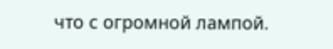что с огромной лампой.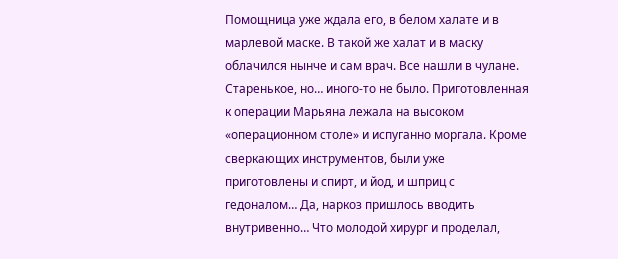Помощница уже ждала его, в белом халате и в марлевой маске. В такой же халат и в маску облачился нынче и сам врач. Все нашли в чулане. Старенькое, но… иного-то не было. Приготовленная к операции Марьяна лежала на высоком «операционном столе» и испуганно моргала. Кроме сверкающих инструментов, были уже приготовлены и спирт, и йод, и шприц с гедоналом… Да, наркоз пришлось вводить внутривенно… Что молодой хирург и проделал,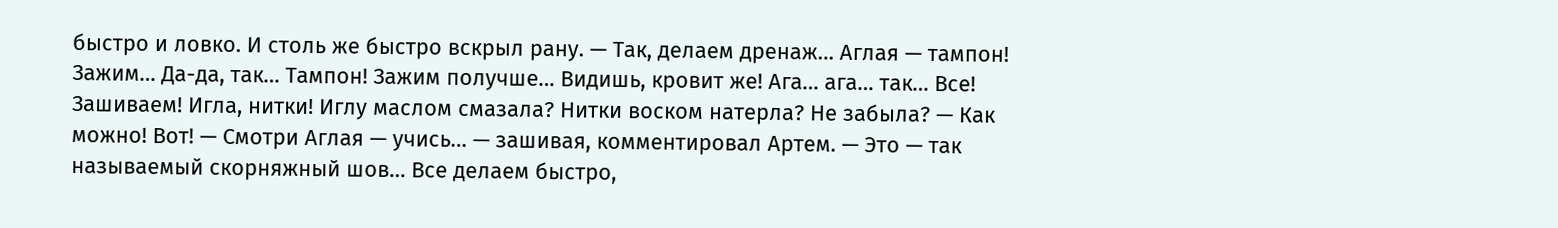быстро и ловко. И столь же быстро вскрыл рану. — Так, делаем дренаж… Аглая — тампон! Зажим… Да-да, так… Тампон! Зажим получше… Видишь, кровит же! Ага… ага… так… Все! Зашиваем! Игла, нитки! Иглу маслом смазала? Нитки воском натерла? Не забыла? — Как можно! Вот! — Смотри Аглая — учись… — зашивая, комментировал Артем. — Это — так называемый скорняжный шов… Все делаем быстро,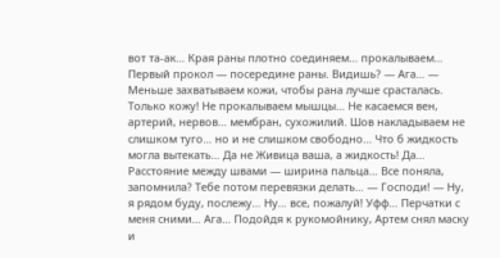вот та-ак… Края раны плотно соединяем… прокалываем… Первый прокол — посередине раны. Видишь? — Ага… — Меньше захватываем кожи, чтобы рана лучше срасталась. Только кожу! Не прокалываем мышцы… Не касаемся вен, артерий, нервов… мембран, сухожилий. Шов накладываем не слишком туго… но и не слишком свободно… Что б жидкость могла вытекать… Да не Живица ваша, а жидкость! Да… Расстояние между швами — ширина пальца… Все поняла, запомнила? Тебе потом перевязки делать… — Господи! — Ну, я рядом буду, послежу… Ну… все, пожалуй! Уфф… Перчатки с меня сними… Ага… Подойдя к рукомойнику, Артем снял маску и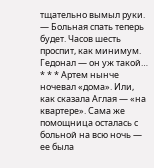тщательно вымыл руки. — Больная спать теперь будет. Часов шесть проспит, как минимум. Гедонал — он уж такой… * * * Артем нынче ночевал «дома». Или, как сказала Аглая — «на квартере». Сама же помощница осталась с больной на всю ночь — ее была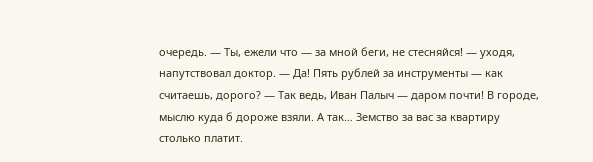очередь. — Ты, ежели что — за мной беги, не стесняйся! — уходя, напутствовал доктор. — Да! Пять рублей за инструменты — как считаешь, дорого? — Так ведь, Иван Палыч — даром почти! В городе, мыслю куда б дороже взяли. А так… Земство за вас за квартиру столько платит.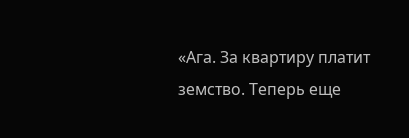«Ага. За квартиру платит земство. Теперь еще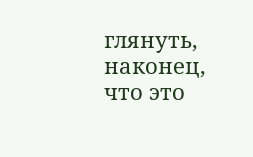глянуть, наконец, что это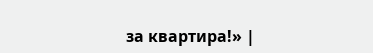за квартира!» |